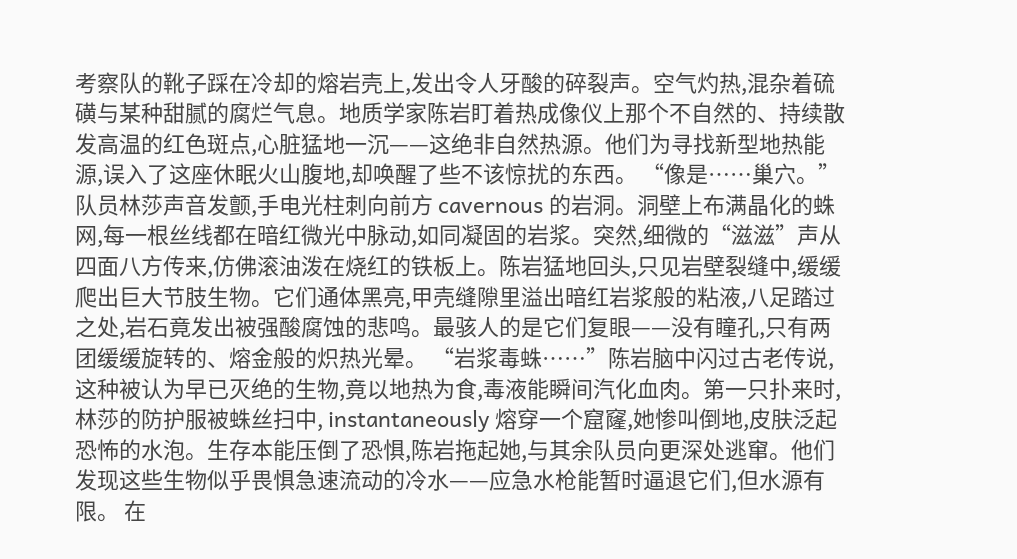考察队的靴子踩在冷却的熔岩壳上,发出令人牙酸的碎裂声。空气灼热,混杂着硫磺与某种甜腻的腐烂气息。地质学家陈岩盯着热成像仪上那个不自然的、持续散发高温的红色斑点,心脏猛地一沉——这绝非自然热源。他们为寻找新型地热能源,误入了这座休眠火山腹地,却唤醒了些不该惊扰的东西。 “像是……巢穴。”队员林莎声音发颤,手电光柱刺向前方 cavernous 的岩洞。洞壁上布满晶化的蛛网,每一根丝线都在暗红微光中脉动,如同凝固的岩浆。突然,细微的“滋滋”声从四面八方传来,仿佛滚油泼在烧红的铁板上。陈岩猛地回头,只见岩壁裂缝中,缓缓爬出巨大节肢生物。它们通体黑亮,甲壳缝隙里溢出暗红岩浆般的粘液,八足踏过之处,岩石竟发出被强酸腐蚀的悲鸣。最骇人的是它们复眼——没有瞳孔,只有两团缓缓旋转的、熔金般的炽热光晕。 “岩浆毒蛛……”陈岩脑中闪过古老传说,这种被认为早已灭绝的生物,竟以地热为食,毒液能瞬间汽化血肉。第一只扑来时,林莎的防护服被蛛丝扫中, instantaneously 熔穿一个窟窿,她惨叫倒地,皮肤泛起恐怖的水泡。生存本能压倒了恐惧,陈岩拖起她,与其余队员向更深处逃窜。他们发现这些生物似乎畏惧急速流动的冷水——应急水枪能暂时逼退它们,但水源有限。 在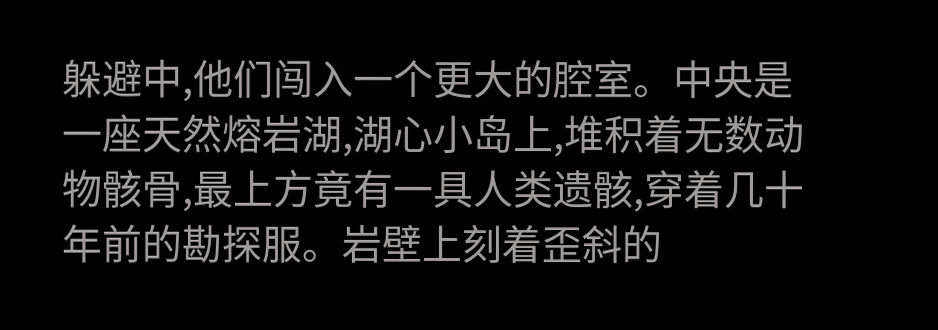躲避中,他们闯入一个更大的腔室。中央是一座天然熔岩湖,湖心小岛上,堆积着无数动物骸骨,最上方竟有一具人类遗骸,穿着几十年前的勘探服。岩壁上刻着歪斜的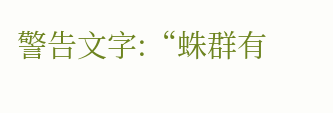警告文字:“蛛群有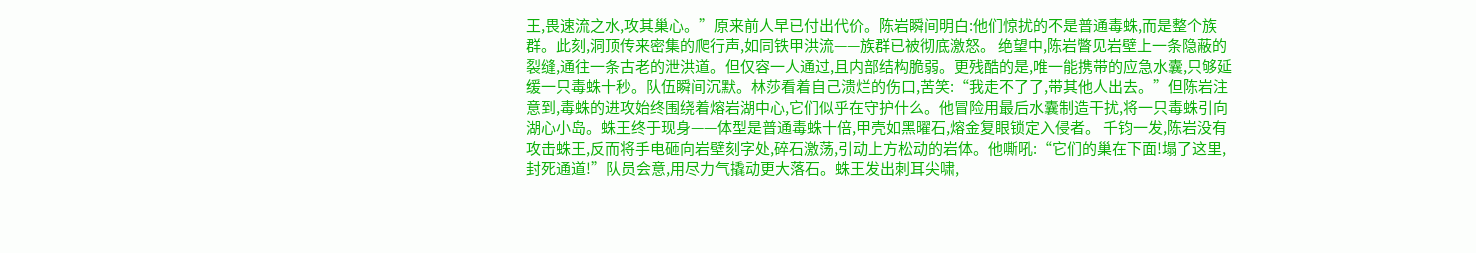王,畏速流之水,攻其巢心。”原来前人早已付出代价。陈岩瞬间明白:他们惊扰的不是普通毒蛛,而是整个族群。此刻,洞顶传来密集的爬行声,如同铁甲洪流——族群已被彻底激怒。 绝望中,陈岩瞥见岩壁上一条隐蔽的裂缝,通往一条古老的泄洪道。但仅容一人通过,且内部结构脆弱。更残酷的是,唯一能携带的应急水囊,只够延缓一只毒蛛十秒。队伍瞬间沉默。林莎看着自己溃烂的伤口,苦笑:“我走不了了,带其他人出去。”但陈岩注意到,毒蛛的进攻始终围绕着熔岩湖中心,它们似乎在守护什么。他冒险用最后水囊制造干扰,将一只毒蛛引向湖心小岛。蛛王终于现身——体型是普通毒蛛十倍,甲壳如黑曜石,熔金复眼锁定入侵者。 千钧一发,陈岩没有攻击蛛王,反而将手电砸向岩壁刻字处,碎石激荡,引动上方松动的岩体。他嘶吼:“它们的巢在下面!塌了这里,封死通道!”队员会意,用尽力气撬动更大落石。蛛王发出刺耳尖啸,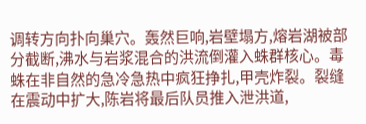调转方向扑向巢穴。轰然巨响,岩壁塌方,熔岩湖被部分截断,沸水与岩浆混合的洪流倒灌入蛛群核心。毒蛛在非自然的急冷急热中疯狂挣扎,甲壳炸裂。裂缝在震动中扩大,陈岩将最后队员推入泄洪道,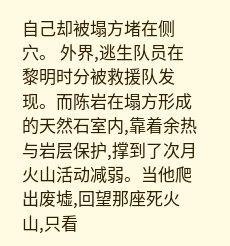自己却被塌方堵在侧穴。 外界,逃生队员在黎明时分被救援队发现。而陈岩在塌方形成的天然石室内,靠着余热与岩层保护,撑到了次月火山活动减弱。当他爬出废墟,回望那座死火山,只看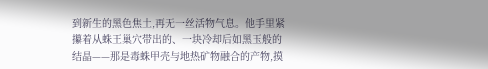到新生的黑色焦土,再无一丝活物气息。他手里紧攥着从蛛王巢穴带出的、一块冷却后如黑玉般的结晶——那是毒蛛甲壳与地热矿物融合的产物,摸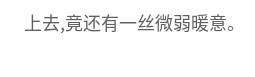上去,竟还有一丝微弱暖意。